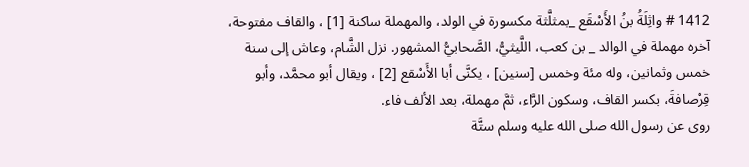1412 # واثِلَةُ بنُ الأَسْقَع _بمثلَّثة مكسورة في الولد، والمهملة ساكنة [1] ، والقاف مفتوحة، آخره مهملة في الوالد _ بن كعب، اللَّيثيُّ، الصَّحابيُّ المشهور. نزل الشَّام، وعاش إلى سنة خمس وثمانين، وله مئة وخمس [سنين] ، يكنَّى أبا الأَسْقع [2] ، ويقال أبو محمَّد، وأبو قِرْصافةَ، بكسر القاف، وسكون الرَّاء، ثمَّ مهملة، بعد الألف فاء.
روى عن رسول الله صلى الله عليه وسلم ستَّة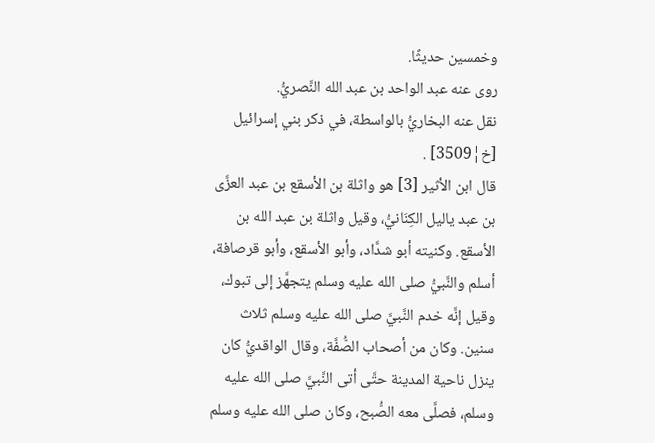وخمسين حديثًا.
روى عنه عبد الواحد بن عبد الله النَّصريُّ.
نقل عنه البخاريُّ بالواسطة، في ذكر بني إسرائيل [خ¦3509] .
قال ابن الأثير [3] هو واثلة بن الأسقع بن عبد العزَّى بن عبد ياليل الكِنَانيُّ، وقيل واثلة بن عبد الله بن الأسقع. وكنيته أبو شدَّاد، وأبو الأسقع، وأبو قرصافة، أسلم والنَّبيُّ صلى الله عليه وسلم يتجهَّز إلى تبوك، وقيل إنَّه خدم النَّبيَّ صلى الله عليه وسلم ثلاث سنين. وكان من أصحاب الصُّفَّة، وقال الواقديُّ كان ينزل ناحية المدينة حتَّى أتى النَّبيَّ صلى الله عليه وسلم، فصلَّى معه الصُّبح، وكان صلى الله عليه وسلم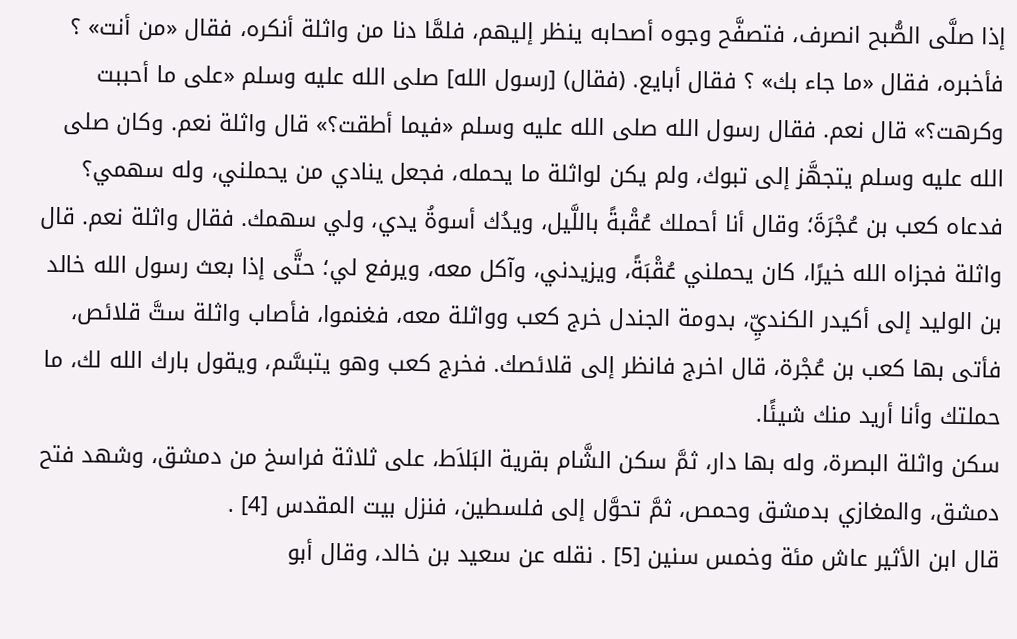إذا صلَّى الصُّبح انصرف، فتصفَّح وجوه أصحابه ينظر إليهم، فلمَّا دنا من واثلة أنكره، فقال «من أنت» ؟ فأخبره، فقال «ما جاء بك» ؟ فقال أبايع. (فقال) [رسول الله] صلى الله عليه وسلم «على ما أحببت وكرهت؟» قال نعم. فقال رسول الله صلى الله عليه وسلم «فيما أطقت؟» قال واثلة نعم. وكان صلى الله عليه وسلم يتجهَّز إلى تبوك، ولم يكن لواثلة ما يحمله، فجعل ينادي من يحملني، وله سهمي؟ فدعاه كعب بن عُجْرَةَ؛ وقال أنا أحملك عُقْبةً باللَّيل، ويدُك أسوةُ يدي، ولي سهمك. فقال واثلة نعم. قال واثلة فجزاه الله خيرًا، كان يحملني عُقْبَةً، ويزيدني، وآكل معه، ويرفع لي؛ حتَّى إذا بعث رسول الله خالد بن الوليد إلى أكيدر الكنديِّ، بدومة الجندل خرج كعب وواثلة معه، فغنموا، فأصاب واثلة ستَّ قلائص، فأتى بها كعب بن عُجْرة، قال اخرج فانظر إلى قلائصك. فخرج كعب وهو يتبسَّم، ويقول بارك الله لك، ما حملتك وأنا أريد منك شيئًا.
سكن واثلة البصرة، وله بها دار، ثمَّ سكن الشَّام بقرية البَلاَط، على ثلاثة فراسخ من دمشق، وشهد فتح دمشق، والمغازي بدمشق وحمص، ثمَّ تحوَّل إلى فلسطين، فنزل بيت المقدس [4] .
قال ابن الأثير عاش مئة وخمس سنين [5] . نقله عن سعيد بن خالد، وقال أبو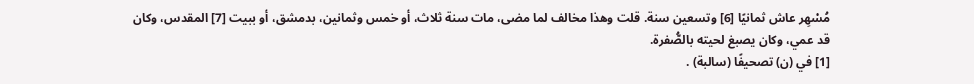مُسْهِر عاش ثمانيًا [6] وتسعين سنة. قلت وهذا مخالف لما مضى، مات سنة ثلاث، أو خمس وثمانين، بدمشق، أو ببيت [7] المقدس، وكان قد عمي، وكان يصبغ لحيته بالصُّفرة.
[1] في (ن) تصحيفًا (سالبة) .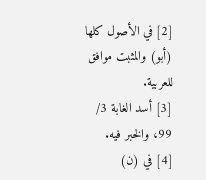[2] في الأصول كلها (أبو) والمثبت موافق للعربية.
[3] أسد الغابة 3/ 99، والخبر فيه.
[4] في (ن)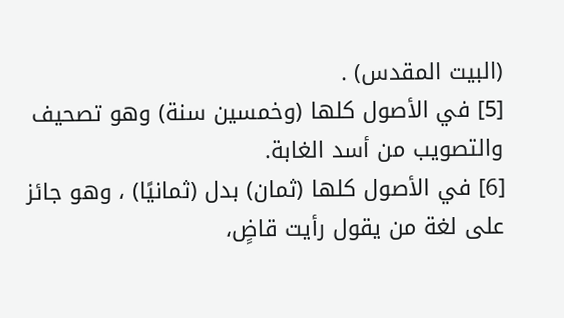(البيت المقدس) .
[5] في الأصول كلها (وخمسين سنة) وهو تصحيف والتصويب من أسد الغابة.
[6] في الأصول كلها (ثمان) بدل (ثمانيًا) ، وهو جائز على لغة من يقول رأيت قاضٍ،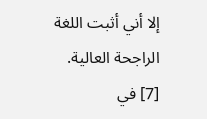إلا أني أثبت اللغة الراجحة العالية.
[7] في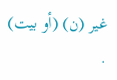غير (ن) (أو بيت) .